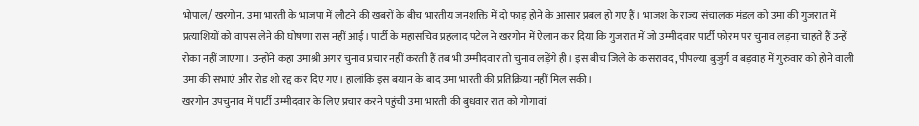भोपाल/ खरगोन. उमा भारती के भाजपा में लौटने की खबरों के बीच भारतीय जनशक्ति में दो फाड़ होने के आसार प्रबल हो गए हैं। भाजश के राज्य संचालक मंडल को उमा की गुजरात में प्रत्याशियों को वापस लेने की घोषणा रास नहीं आई। पार्टी के महासचिव प्रहलाद पटेल ने खरगोन में ऐलान कर दिया कि गुजरात में जो उम्मीदवार पार्टी फोरम पर चुनाव लड़ना चाहते हैं उन्हें रोका नहीं जाएगा। उन्होंने कहा उमाश्री अगर चुनाव प्रचार नहीं करती हैं तब भी उम्मीदवार तो चुनाव लड़ेंगे ही। इस बीच जिले के कसरावद, पीपल्या बुजुर्ग व बड़वाह में गुरुवार को होने वाली उमा की सभाएं और रोड शो रद्द कर दिए गए। हालांकि इस बयान के बाद उमा भारती की प्रतिक्रिया नहीं मिल सकी।
खरगोन उपचुनाव में पार्टी उम्मीदवार के लिए प्रचार करने पहुंची उमा भारती की बुधवार रात को गोगावां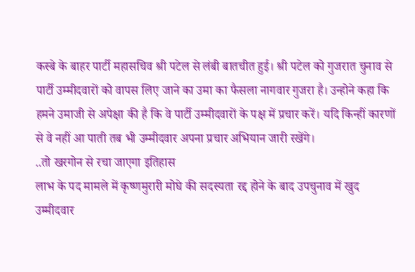कस्बे के बाहर पार्टी महासचिव श्री पटेल से लंबी बातचीत हुई। श्री पटेल को गुजरात चुनाव से पार्टी उम्मीदवारों को वापस लिए जाने का उमा का फैसला नागवार गुजरा है। उन्होने कहा कि हमने उमाजी से अपेक्षा की है कि वे पार्टी उम्मीदवारों के पक्ष में प्रचार करें। यदि किन्हीं कारणों से वे नहीं आ पाती तब भी उम्मीदवार अपना प्रचार अभियान जारी रखेंगे।
..तो खरगोन से रचा जाएगा इतिहास
लाभ के पद मामले में कृष्णमुरारी मोघे की सदस्यता रद्द होने के बाद उपचुनाव में खुद उम्मीदवार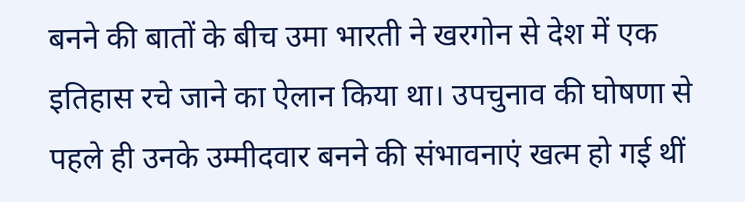बनने की बातों के बीच उमा भारती ने खरगोन से देश में एक इतिहास रचे जाने का ऐलान किया था। उपचुनाव की घोषणा से पहले ही उनके उम्मीदवार बनने की संभावनाएं खत्म हो गई थीं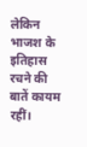लेकिन भाजश के इतिहास रचने की बातें कायम रहीं।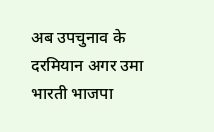अब उपचुनाव के दरमियान अगर उमा भारती भाजपा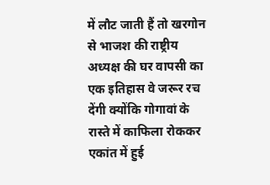में लौट जाती हैं तो खरगोन से भाजश की राष्ट्रीय अध्यक्ष की घर वापसी का एक इतिहास वे जरूर रच देंगी क्योंकि गोगावां के रास्ते में काफिला रोककर एकांत में हुई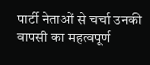पार्टी नेताओं से चर्चा उनकी वापसी का महत्वपूर्ण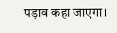पड़ाव कहा जाएगा।